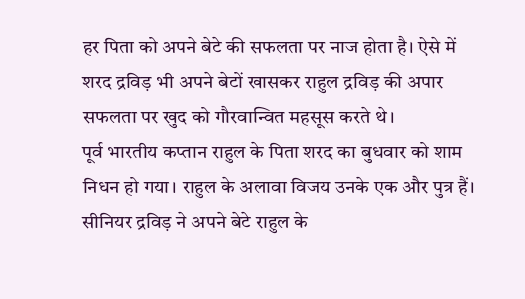हर पिता को अपने बेटे की सफलता पर नाज होता है। ऐसे में शरद द्रविड़ भी अपने बेटों खासकर राहुल द्रविड़ की अपार सफलता पर खुद को गौरवान्वित महसूस करते थे।
पूर्व भारतीय कप्तान राहुल के पिता शरद का बुधवार को शाम निधन हो गया। राहुल के अलावा विजय उनके एक और पुत्र हैं।
सीनियर द्रविड़ ने अपने बेटे राहुल के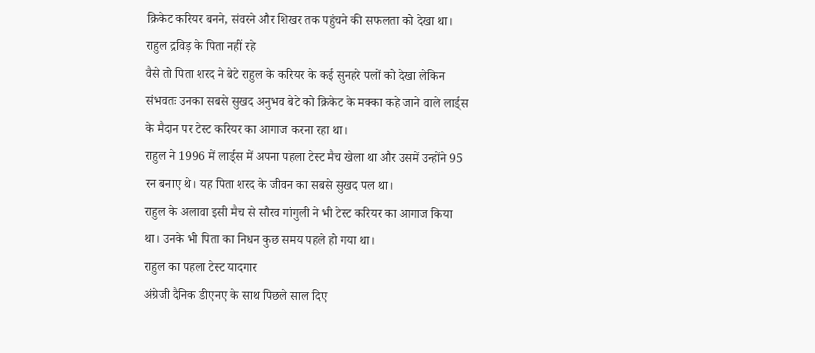क्रिकेट करियर बनने, संवरने और शिखर तक पहुंचने की सफलता को देखा था।
राहुल द्रविड़ के पिता नहीं रहे
वैसे तो पिता शरद ने बेटे राहुल के करियर के कई सुनहरे पलों को देखा लेकिन संभवतः उनका सबसे सुखद अनुभव बेटे को क्रिकेट के मक्का कहे जाने वाले लार्ड्स के मैदान पर टेस्ट करियर का आगाज करना रहा था।
राहुल ने 1996 में लार्ड्स में अपना पहला टेस्ट मैच खेला था और उसमें उन्होंने 95 रन बनाए थे। यह पिता शरद के जीवन का सबसे सुखद पल था।
राहुल के अलावा इसी मैच से सौरव गांगुली ने भी टेस्ट करियर का आगाज किया था। उनके भी पिता का निधन कुछ समय पहले हो गया था।
राहुल का पहला टेस्ट यादगार
अंग्रेजी दैनिक डीएनए के साथ पिछले साल दिए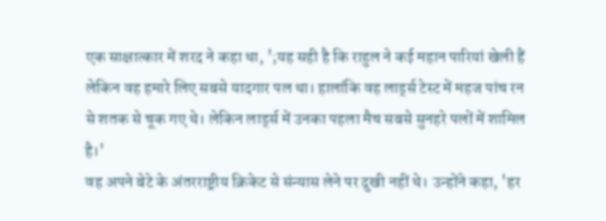एक साक्षात्कार में शरद ने कहा था, ';यह सही है कि राहुल ने कई महान पारियां खेली हैं लेकिन वह हमारे लिए सबसे यादगार पल था। हालांकि वह लार्ड्स टेस्ट में महज पांच रन से शतक से चूक गए थे। लेकिन लार्ड्स में उनका पहला मैच सबसे सुनहरे पलों में शामिल है।'
वह अपने बेटे के अंतरराष्ट्रीय क्रिकेट से संन्यास लेने पर दुखी नहीं थे। उन्होंने कहा, 'हर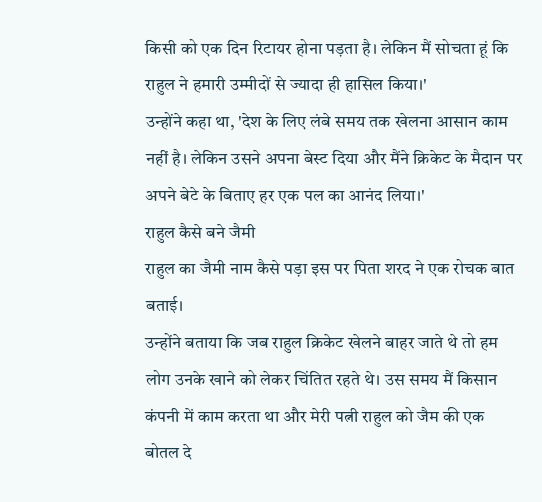किसी को एक दिन रिटायर होना पड़ता है। लेकिन मैं सोचता हूं कि राहुल ने हमारी उम्मीदों से ज्यादा ही हासिल किया।'
उन्होंने कहा था, 'देश के लिए लंबे समय तक खेलना आसान काम नहीं है। लेकिन उसने अपना बेस्ट दिया और मैंने क्रिकेट के मैदान पर अपने बेटे के बिताए हर एक पल का आनंद लिया।'
राहुल कैसे बने जैमी
राहुल का जैमी नाम कैसे पड़ा इस पर पिता शरद ने एक रोचक बात बताई।
उन्होंने बताया कि जब राहुल क्रिकेट खेलने बाहर जाते थे तो हम लोग उनके खाने को लेकर चिंतित रहते थे। उस समय मैं किसान कंपनी में काम करता था और मेरी पत्नी राहुल को जैम की एक बोतल दे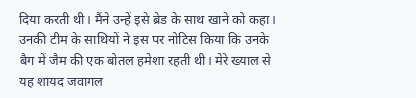दिया करती थी। मैंने उन्हें इसे ब्रेड के साथ खाने को कहा। उनकी टीम के साथियों ने इस पर नोटिस किया कि उनके बैग में जैम की एक बोतल हमेशा रहती थी। मेरे ख्याल से यह शायद जवागल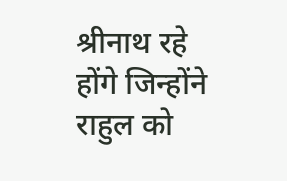श्रीनाथ रहे होंगे जिन्होंने राहुल को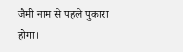जैमी नाम से पहले पुकारा होगा।